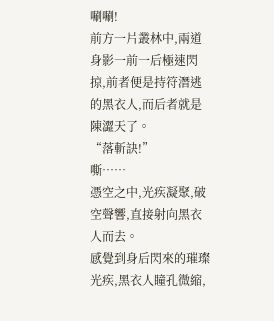唰唰!
前方一片叢林中,兩道身影一前一后極速閃掠,前者便是持符潛逃的黑衣人,而后者就是陳澀天了。
“落斬訣!”
嘶……
憑空之中,光疾凝聚,破空聲響,直接射向黑衣人而去。
感覺到身后閃來的璀璨光疾,黑衣人瞳孔微縮,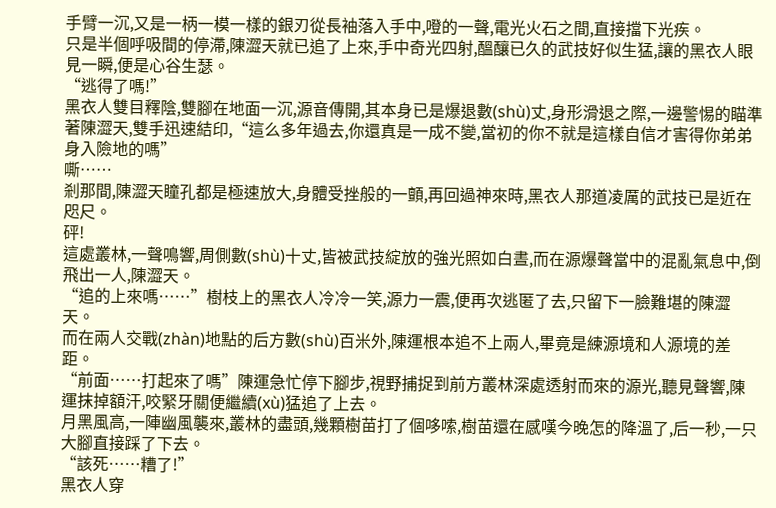手臂一沉,又是一柄一模一樣的銀刃從長袖落入手中,噔的一聲,電光火石之間,直接擋下光疾。
只是半個呼吸間的停滯,陳澀天就已追了上來,手中奇光四射,醞釀已久的武技好似生猛,讓的黑衣人眼見一瞬,便是心谷生瑟。
“逃得了嗎!”
黑衣人雙目釋陰,雙腳在地面一沉,源音傳開,其本身已是爆退數(shù)丈,身形滑退之際,一邊警惕的瞄準著陳澀天,雙手迅速結印,“這么多年過去,你還真是一成不變,當初的你不就是這樣自信才害得你弟弟身入險地的嗎”
嘶……
剎那間,陳澀天瞳孔都是極速放大,身體受挫般的一顫,再回過神來時,黑衣人那道凌厲的武技已是近在咫尺。
砰!
這處叢林,一聲鳴響,周側數(shù)十丈,皆被武技綻放的強光照如白晝,而在源爆聲當中的混亂氣息中,倒飛出一人,陳澀天。
“追的上來嗎……”樹枝上的黑衣人冷冷一笑,源力一震,便再次逃匿了去,只留下一臉難堪的陳澀天。
而在兩人交戰(zhàn)地點的后方數(shù)百米外,陳運根本追不上兩人,畢竟是練源境和人源境的差距。
“前面……打起來了嗎”陳運急忙停下腳步,視野捕捉到前方叢林深處透射而來的源光,聽見聲響,陳運抹掉額汗,咬緊牙關便繼續(xù)猛追了上去。
月黑風高,一陣幽風襲來,叢林的盡頭,幾顆樹苗打了個哆嗦,樹苗還在感嘆今晚怎的降溫了,后一秒,一只大腳直接踩了下去。
“該死……糟了!”
黑衣人穿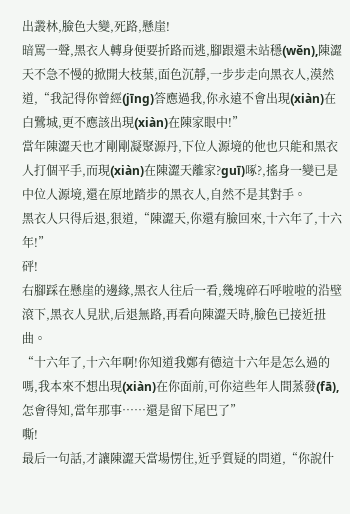出叢林,臉色大變,死路,懸崖!
暗罵一聲,黑衣人轉身便要折路而逃,腳跟還未站穩(wěn),陳澀天不急不慢的掀開大枝葉,面色沉靜,一步步走向黑衣人,漠然道,“我記得你曾經(jīng)答應過我,你永遠不會出現(xiàn)在白鷺城,更不應該出現(xiàn)在陳家眼中!”
當年陳澀天也才剛剛凝聚源丹,下位人源境的他也只能和黑衣人打個平手,而現(xiàn)在陳澀天離家?guī)啄?,搖身一變已是中位人源境,還在原地踏步的黑衣人,自然不是其對手。
黑衣人只得后退,狠道,“陳澀天,你還有臉回來,十六年了,十六年!”
砰!
右腳踩在懸崖的邊緣,黑衣人往后一看,幾塊碎石呼啦啦的沿壁滾下,黑衣人見狀,后退無路,再看向陳澀天時,臉色已接近扭曲。
“十六年了,十六年啊!你知道我鄭有德這十六年是怎么過的嗎,我本來不想出現(xiàn)在你面前,可你這些年人間蒸發(fā),怎會得知,當年那事……還是留下尾巴了”
嘶!
最后一句話,才讓陳澀天當場愣住,近乎質疑的問道,“你說什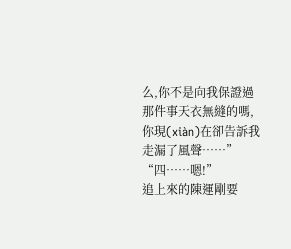么,你不是向我保證過那件事天衣無縫的嗎,你現(xiàn)在卻告訴我走漏了風聲……”
“四……嗯!”
追上來的陳運剛要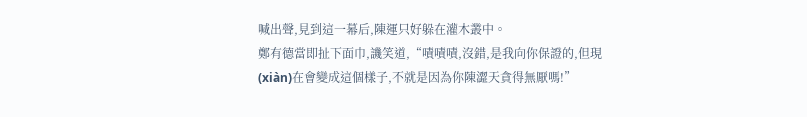喊出聲,見到這一幕后,陳運只好躲在灌木叢中。
鄭有德當即扯下面巾,譏笑道,“嘖嘖嘖,沒錯,是我向你保證的,但現(xiàn)在會變成這個樣子,不就是因為你陳澀天貪得無厭嗎!”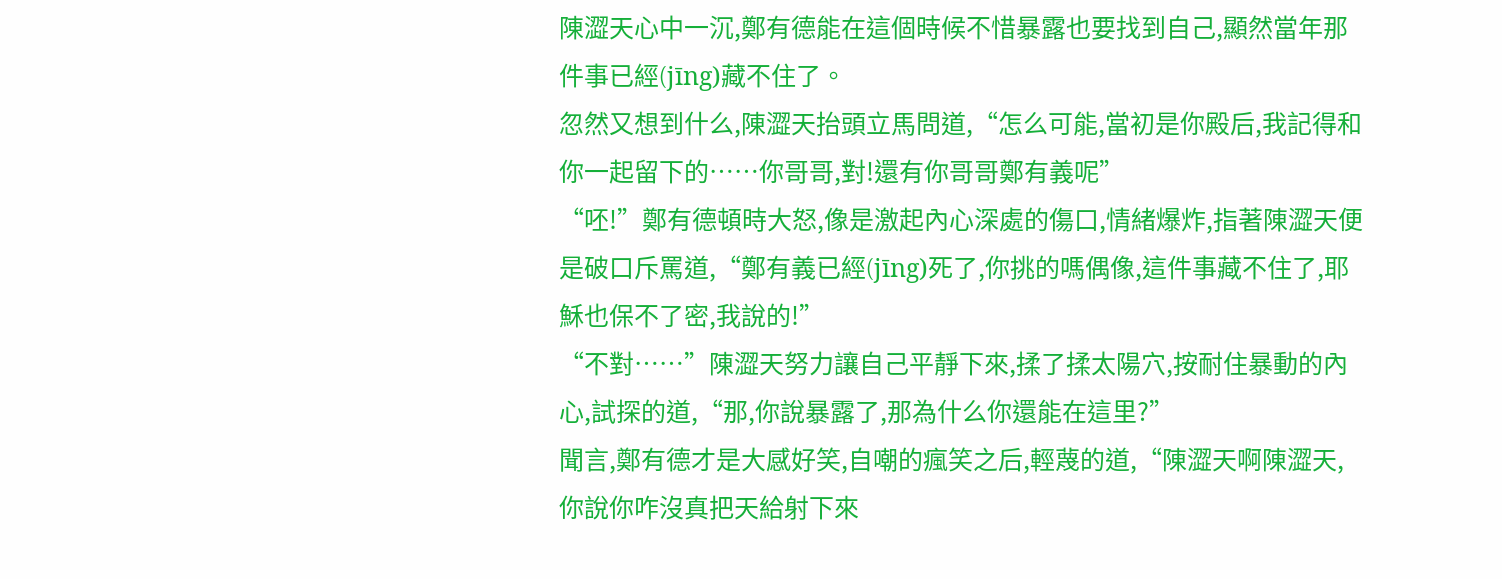陳澀天心中一沉,鄭有德能在這個時候不惜暴露也要找到自己,顯然當年那件事已經(jīng)藏不住了。
忽然又想到什么,陳澀天抬頭立馬問道,“怎么可能,當初是你殿后,我記得和你一起留下的……你哥哥,對!還有你哥哥鄭有義呢”
“呸!”鄭有德頓時大怒,像是激起內心深處的傷口,情緒爆炸,指著陳澀天便是破口斥罵道,“鄭有義已經(jīng)死了,你挑的嗎偶像,這件事藏不住了,耶穌也保不了密,我說的!”
“不對……”陳澀天努力讓自己平靜下來,揉了揉太陽穴,按耐住暴動的內心,試探的道,“那,你說暴露了,那為什么你還能在這里?”
聞言,鄭有德才是大感好笑,自嘲的瘋笑之后,輕蔑的道,“陳澀天啊陳澀天,你說你咋沒真把天給射下來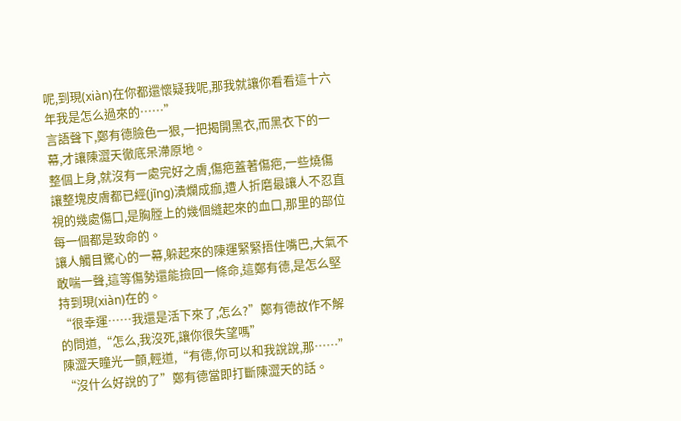呢,到現(xiàn)在你都還懷疑我呢,那我就讓你看看這十六年我是怎么過來的……”
言語聲下,鄭有德臉色一狠,一把揭開黑衣,而黑衣下的一幕,才讓陳澀天徹底呆滯原地。
整個上身,就沒有一處完好之膚,傷疤蓋著傷疤,一些燒傷讓整塊皮膚都已經(jīng)潰爛成痂,遭人折磨最讓人不忍直視的幾處傷口,是胸膛上的幾個縫起來的血口,那里的部位每一個都是致命的。
讓人觸目驚心的一幕,躲起來的陳運緊緊捂住嘴巴,大氣不敢喘一聲,這等傷勢還能撿回一條命,這鄭有德,是怎么堅持到現(xiàn)在的。
“很幸運……我還是活下來了,怎么?”鄭有德故作不解的問道,“怎么,我沒死,讓你很失望嗎”
陳澀天瞳光一顫,輕道,“有德,你可以和我說說,那……”
“沒什么好說的了”鄭有德當即打斷陳澀天的話。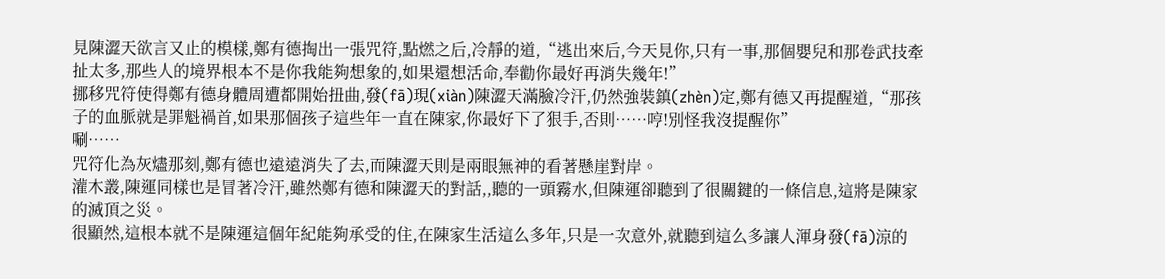見陳澀天欲言又止的模樣,鄭有德掏出一張咒符,點燃之后,冷靜的道,“逃出來后,今天見你,只有一事,那個嬰兒和那卷武技牽扯太多,那些人的境界根本不是你我能夠想象的,如果還想活命,奉勸你最好再消失幾年!”
挪移咒符使得鄭有德身體周遭都開始扭曲,發(fā)現(xiàn)陳澀天滿臉冷汗,仍然強裝鎮(zhèn)定,鄭有德又再提醒道,“那孩子的血脈就是罪魁禍首,如果那個孩子這些年一直在陳家,你最好下了狠手,否則……哼!別怪我沒提醒你”
唰……
咒符化為灰燼那刻,鄭有德也遠遠消失了去,而陳澀天則是兩眼無神的看著懸崖對岸。
灌木叢,陳運同樣也是冒著冷汗,雖然鄭有德和陳澀天的對話,,聽的一頭霧水,但陳運卻聽到了很關鍵的一條信息,這將是陳家的滅頂之災。
很顯然,這根本就不是陳運這個年紀能夠承受的住,在陳家生活這么多年,只是一次意外,就聽到這么多讓人渾身發(fā)涼的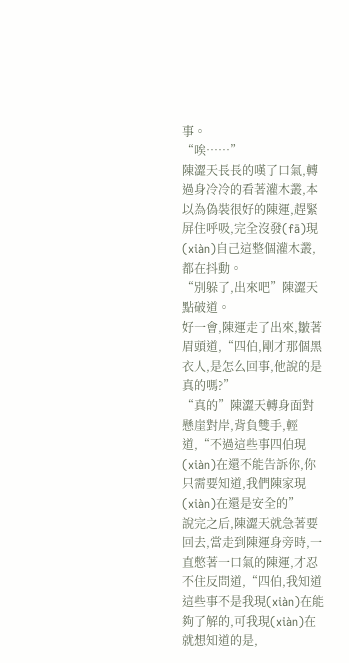事。
“唉……”
陳澀天長長的嘆了口氣,轉過身冷冷的看著灌木叢,本以為偽裝很好的陳運,趕緊屏住呼吸,完全沒發(fā)現(xiàn)自己這整個灌木叢,都在抖動。
“別躲了,出來吧”陳澀天點破道。
好一會,陳運走了出來,皺著眉頭道,“四伯,剛才那個黑衣人,是怎么回事,他說的是真的嗎?”
“真的”陳澀天轉身面對懸崖對岸,背負雙手,輕道,“不過這些事四伯現(xiàn)在還不能告訴你,你只需要知道,我們陳家現(xiàn)在還是安全的”
說完之后,陳澀天就急著要回去,當走到陳運身旁時,一直憋著一口氣的陳運,才忍不住反問道,“四伯,我知道這些事不是我現(xiàn)在能夠了解的,可我現(xiàn)在就想知道的是,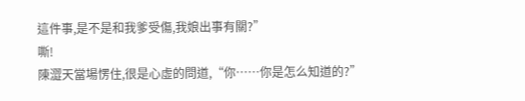這件事,是不是和我爹受傷,我娘出事有關?”
嘶!
陳澀天當場愣住,很是心虛的問道,“你……你是怎么知道的?”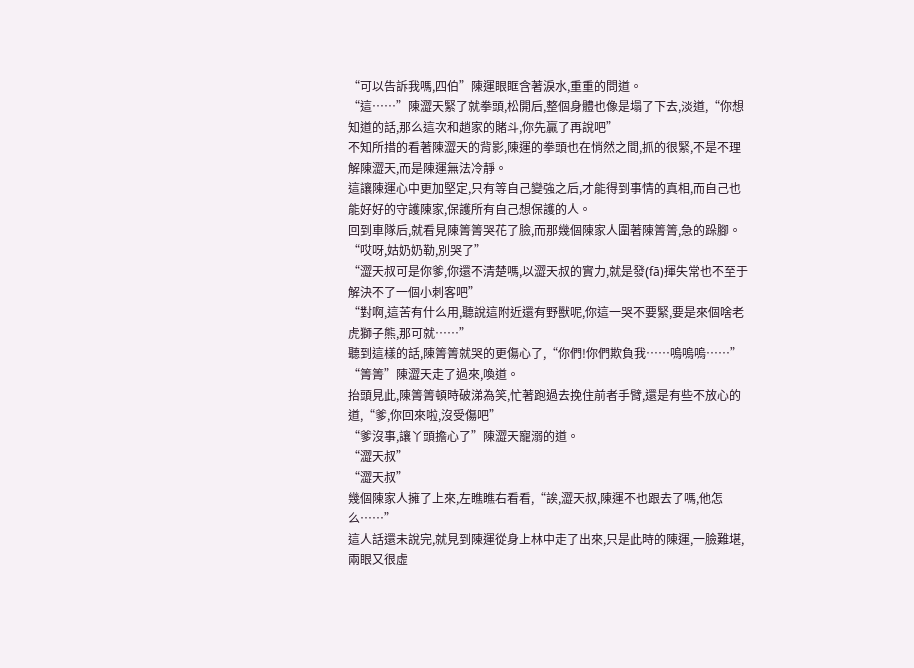“可以告訴我嗎,四伯”陳運眼眶含著淚水,重重的問道。
“這……”陳澀天緊了就拳頭,松開后,整個身體也像是塌了下去,淡道,“你想知道的話,那么這次和趙家的賭斗,你先贏了再說吧”
不知所措的看著陳澀天的背影,陳運的拳頭也在悄然之間,抓的很緊,不是不理解陳澀天,而是陳運無法冷靜。
這讓陳運心中更加堅定,只有等自己變強之后,才能得到事情的真相,而自己也能好好的守護陳家,保護所有自己想保護的人。
回到車隊后,就看見陳箐箐哭花了臉,而那幾個陳家人圍著陳箐箐,急的跺腳。
“哎呀,姑奶奶勒,別哭了”
“澀天叔可是你爹,你還不清楚嗎,以澀天叔的實力,就是發(fā)揮失常也不至于解決不了一個小刺客吧”
“對啊,這苦有什么用,聽說這附近還有野獸呢,你這一哭不要緊,要是來個啥老虎獅子熊,那可就……”
聽到這樣的話,陳箐箐就哭的更傷心了,“你們!你們欺負我……嗚嗚嗚……”
“箐箐”陳澀天走了過來,喚道。
抬頭見此,陳箐箐頓時破涕為笑,忙著跑過去挽住前者手臂,還是有些不放心的道,“爹,你回來啦,沒受傷吧”
“爹沒事,讓丫頭擔心了”陳澀天寵溺的道。
“澀天叔”
“澀天叔”
幾個陳家人擁了上來,左瞧瞧右看看,“誒,澀天叔,陳運不也跟去了嗎,他怎么……”
這人話還未說完,就見到陳運從身上林中走了出來,只是此時的陳運,一臉難堪,兩眼又很虛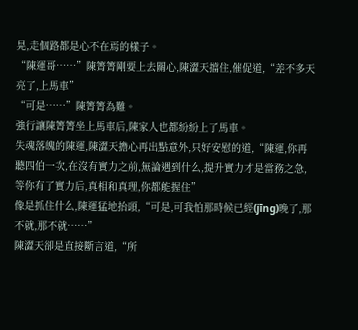晃,走個路都是心不在焉的樣子。
“陳運哥……”陳箐箐剛要上去關心,陳澀天擋住,催促道,“差不多天亮了,上馬車”
“可是……”陳箐箐為難。
強行讓陳箐箐坐上馬車后,陳家人也都紛紛上了馬車。
失魂落魄的陳運,陳澀天擔心再出點意外,只好安慰的道,“陳運,你再聽四伯一次,在沒有實力之前,無論遇到什么,提升實力才是當務之急,等你有了實力后,真相和真理,你都能握住”
像是抓住什么,陳運猛地抬頭,“可是,可我怕那時候已經(jīng)晚了,那不就,那不就……”
陳澀天卻是直接斷言道,“所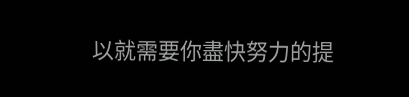以就需要你盡快努力的提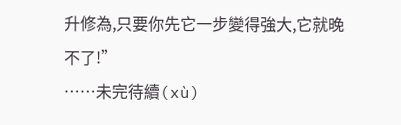升修為,只要你先它一步變得強大,它就晚不了!”
……未完待續(xù)